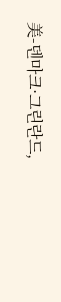美-덴마크·그린란드,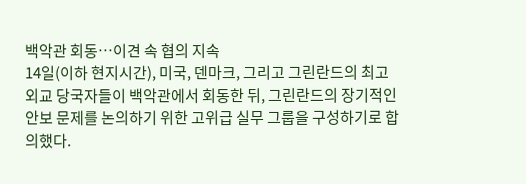백악관 회동…이견 속 협의 지속
14일(이하 현지시간), 미국, 덴마크, 그리고 그린란드의 최고 외교 당국자들이 백악관에서 회동한 뒤, 그린란드의 장기적인 안보 문제를 논의하기 위한 고위급 실무 그룹을 구성하기로 합의했다.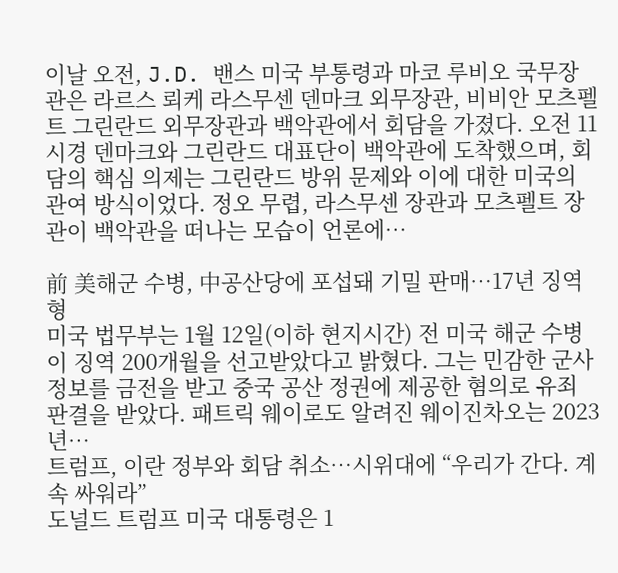이날 오전, J.D. 밴스 미국 부통령과 마코 루비오 국무장관은 라르스 뢰케 라스무센 덴마크 외무장관, 비비안 모츠펠트 그린란드 외무장관과 백악관에서 회담을 가졌다. 오전 11시경 덴마크와 그린란드 대표단이 백악관에 도착했으며, 회담의 핵심 의제는 그린란드 방위 문제와 이에 대한 미국의 관여 방식이었다. 정오 무렵, 라스무센 장관과 모츠펠트 장관이 백악관을 떠나는 모습이 언론에…

前 美해군 수병, 中공산당에 포섭돼 기밀 판매…17년 징역형
미국 법무부는 1월 12일(이하 현지시간) 전 미국 해군 수병이 징역 200개월을 선고받았다고 밝혔다. 그는 민감한 군사 정보를 금전을 받고 중국 공산 정권에 제공한 혐의로 유죄 판결을 받았다. 패트릭 웨이로도 알려진 웨이진차오는 2023년…
트럼프, 이란 정부와 회담 취소…시위대에 “우리가 간다. 계속 싸워라”
도널드 트럼프 미국 대통령은 1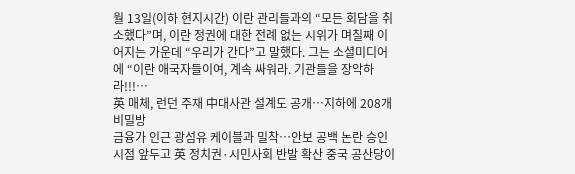월 13일(이하 현지시간) 이란 관리들과의 “모든 회담을 취소했다”며, 이란 정권에 대한 전례 없는 시위가 며칠째 이어지는 가운데 “우리가 간다”고 말했다. 그는 소셜미디어에 “이란 애국자들이여, 계속 싸워라. 기관들을 장악하라!!!…
英 매체, 런던 주재 中대사관 설계도 공개…지하에 208개 비밀방
금융가 인근 광섬유 케이블과 밀착…안보 공백 논란 승인 시점 앞두고 英 정치권·시민사회 반발 확산 중국 공산당이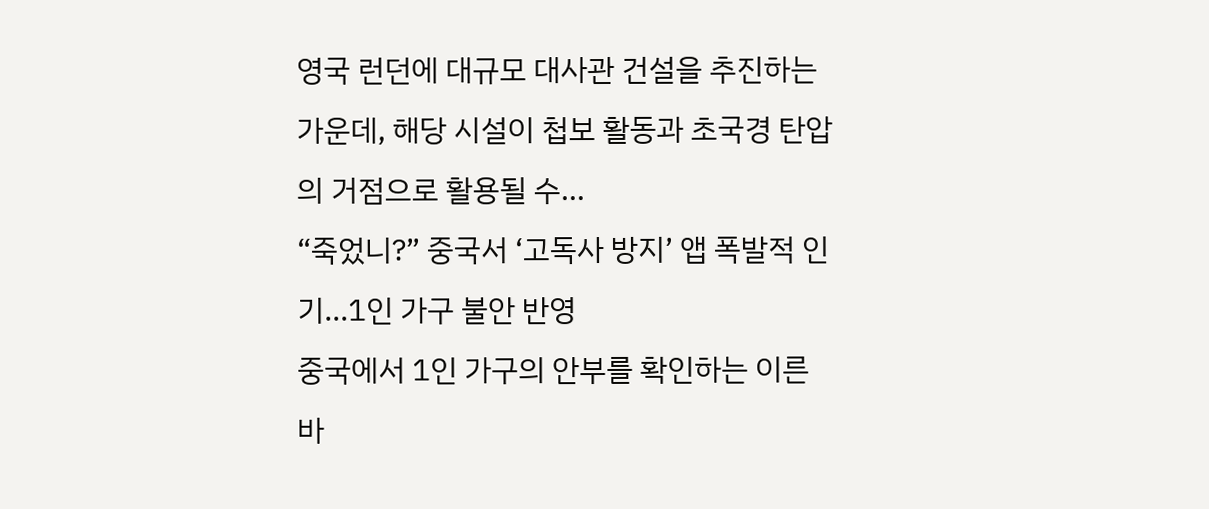영국 런던에 대규모 대사관 건설을 추진하는 가운데, 해당 시설이 첩보 활동과 초국경 탄압의 거점으로 활용될 수…
“죽었니?” 중국서 ‘고독사 방지’ 앱 폭발적 인기…1인 가구 불안 반영
중국에서 1인 가구의 안부를 확인하는 이른바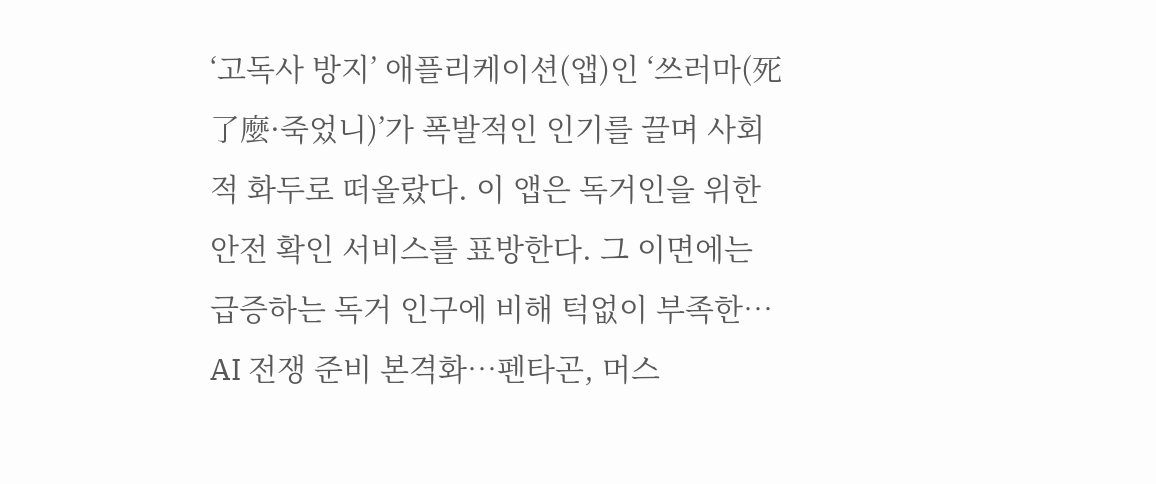‘고독사 방지’ 애플리케이션(앱)인 ‘쓰러마(死了麼·죽었니)’가 폭발적인 인기를 끌며 사회적 화두로 떠올랐다. 이 앱은 독거인을 위한 안전 확인 서비스를 표방한다. 그 이면에는 급증하는 독거 인구에 비해 턱없이 부족한…
AI 전쟁 준비 본격화…펜타곤, 머스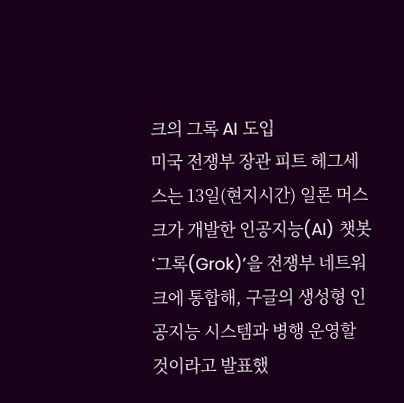크의 그록 AI 도입
미국 전쟁부 장관 피트 헤그세스는 13일(현지시간) 일론 머스크가 개발한 인공지능(AI) 챗봇 ‘그록(Grok)’을 전쟁부 네트워크에 통합해, 구글의 생성형 인공지능 시스템과 병행 운영할 것이라고 발표했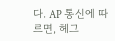다. AP 통신에 따르면, 헤그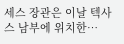세스 장관은 이날 텍사스 남부에 위치한…